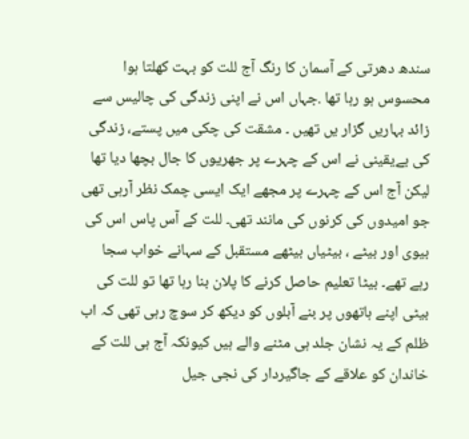سندھ دھرتی کے آسمان کا رنگ آج للت کو بہت کھلتا ہوا محسوس ہو رہا تھا .جہاں اس نے اپنی زندگی کی چالیس سے زائد بہاریں گزار یں تھیں ۔ مشقت کی چکی میں پستے، زندگی کی بےیقینی نے اس کے چہرے پر جھریوں کا جال بچھا دیا تھا لیکن آج اس کے چہرے پر مجھے ایک ایسی چمک نظر آرہی تھی جو امیدوں کی کرنوں کی مانند تھی۔ للت کے آس پاس اس کی بیوی اور بیٹے ، بیٹیاں بیٹھے مستقبل کے سہانے خواب سجا رہے تھے۔ بیٹا تعلیم حاصل کرنے کا پلان بنا رہا تھا تو للت کی بیٹی اپنے ہاتھوں پر بنے آبلوں کو دیکھ کر سوچ رہی تھی کہ اب ظلم کے یہ نشان جلد ہی مٹنے والے ہیں کیونکہ آج ہی للت کے خاندان کو علاقے کے جاگیردار کی نجی جیل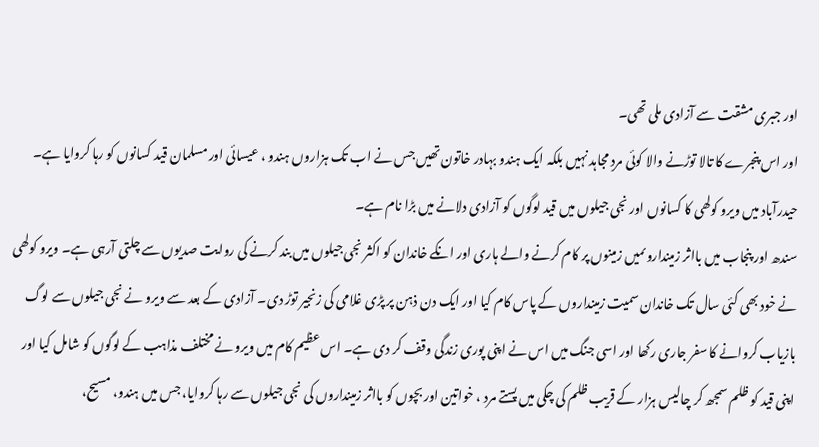اور جبری مشقت سے آزادی ملی تھی۔
اور اس پنجرے کا تالا توڑنے والا کوئی مردِ مجاہد نہیں بلکہ ایک ہندو بہادر خاتون تھیں جس نے اب تک ہزاروں ہندو ، عیسائی اور مسلمان قید کسانوں کو رہا کروایا ہے۔ حیدرآباد میں ویرو کولھی کا کسانوں اور نجی جیلوں میں قید لوگوں کو آزادی دلانے میں بڑا نام ہے۔
سندھ اور پنجاب میں بااثر زمینداروںمیں زمینوں پر کام کرنے والے ہاری اور انکے خاندان کو اکثر نجی جیلوں میں بند کرنے کی روایت صدیوں سے چلتی آرہی ہے۔ ویرو کولھی نے خود بھی کئی سال تک خاندان سمیت زمینداروں کے پاس کام کیا اور ایک دن ذہن پر پڑی غلامی کی زنجیر توڑ دی۔ آزادی کے بعد سے ویرو نے نجی جیلوں سے لوگ بازیاب کروانے کا سفر جاری رکھا اور اسی جنگ میں اس نے اپنی پوری زندگی وقف کر دی ہے۔ اس عظیم کام میں ویرو نے مختلف مذاہب کے لوگوں کو شامل کیا اور اپنی قید کو ظلم سمجھ کر چالیس ہزار کے قریب ظلم کی چکی میں پستے مرد ، خواتین اور بچوں کو بااثر زمینداروں کی نجی جیلوں سے رہا کروایا، جس میں ہندو، مسیح،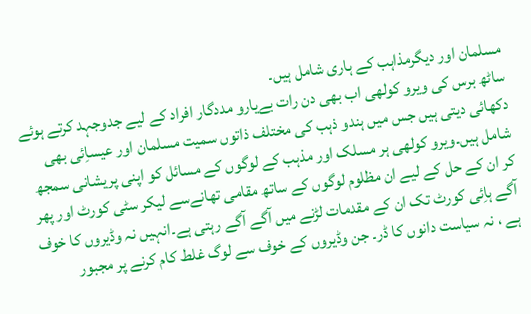مسلمان اور دیگرمذاہب کے ہاری شامل ہیں۔
ساٹھ برس کی ویرو کولھی اب بھی دن رات بےیارو مددگار افراد کے لیے جدوجہد کرتے ہوئے دکھائی دیتی ہیں جس میں ہندو ذہب کی مختلف ذاتوں سمیت مسلمان اور عیساِئی بھی شامل ہیں۔ویرو کولھی ہر مسلک اور مذہب کے لوگوں کے مسائل کو اپنی پریشانی سمجھ کر ان کے حل کے لیے ان مظلوم لوگوں کے ساتھ مقامی تھانےسے لیکر سٹی کورٹ اور پھر آگے ہاِئی کورٹ تک ان کے مقدمات لڑنے میں آگے آگے رہتی ہے۔انہیں نہ وڈیروں کا خوف ہے ، نہ سیاست دانوں کا ڈر۔ جن وڈیروں کے خوف سے لوگ غلط کام کرنے پر مجبور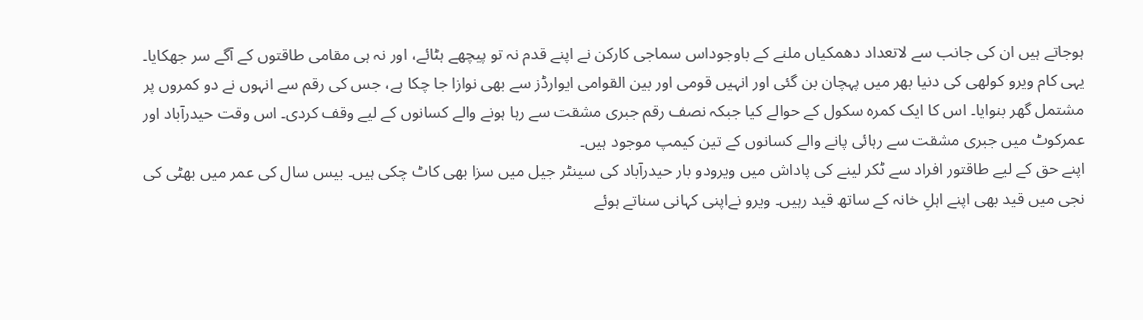ہوجاتے ہیں ان کی جانب سے لاتعداد دھمکیاں ملنے کے باوجوداس سماجی کارکن نے اپنے قدم نہ تو پیچھے ہٹائے، اور نہ ہی مقامی طاقتوں کے آگے سر جھکایا۔
یہی کام ویرو کولھی کی دنیا بھر میں پہچان بن گئی اور انہیں قومی اور بین القوامی ایوارڈز سے بھی نوازا جا چکا ہے، جس کی رقم سے انہوں نے دو کمروں پر مشتمل گھر بنوایا۔ اس کا ایک کمرہ سکول کے حوالے کیا جبکہ نصف رقم جبری مشقت سے رہا ہونے والے کسانوں کے لیے وقف کردی۔ اس وقت حیدرآباد اور عمرکوٹ میں جبری مشقت سے رہائی پانے والے کسانوں کے تین کیمپ موجود ہیں۔
اپنے حق کے لیے طاقتور افراد سے ٹکر لینے کی پاداش میں ویرودو بار حیدرآباد کی سینٹر جیل میں سزا بھی کاٹ چکی ہیں۔ بیس سال کی عمر میں بھٹی کی نجی میں قید بھی اپنے اہلِ خانہ کے ساتھ قید رہیں۔ ویرو نےاپنی کہانی سناتے ہوئے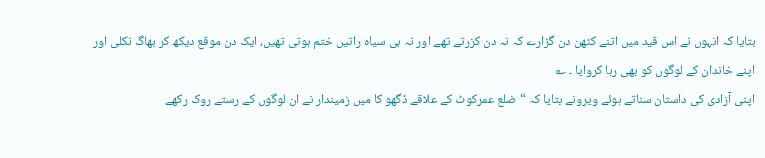بتایا کہ انہوں نے اس قید میں اتنے کٹھن دن گزارے کہ نہ دن کزرتے تھے اور نہ ہی سیاہ راتیں ختم ہوتی تھیں، ایک دن موقع دیکھ کر بھاگ نکلی اور اپنے خاندان کے لوگوں کو بھی رہا کروایا ۔ ؎
اپنی آزادی کی داستان سناتے ہوئے ویرونے بتایا کہ “ضلع عمرکوٹ کے علاقے ڈگھو کا میں زمیندار نے ان لوگوں کے رستے روک رکھے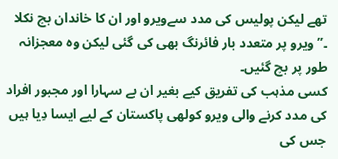تھے لیکن پولیس کی مدد سےویرو اور ان کا خاندان بچ نکلا ۔” ویرو پر متعدد بار فائرنگ بھی کی گئی لیکن وہ معجزانہ طور پر بچ گئیں۔
کسی مذہب کی تفریق کیے بغیر ان بے سہارا اور مجبور افراد کی مدد کرنے والی ویرو کولھی پاکستان کے لیے ایسا دِیا ہیں جس کی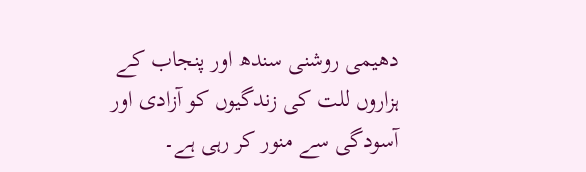دھیمی روشنی سندھ اور پنجاب کے ہزاروں للت کی زندگیوں کو آزادی اور آسودگی سے منور کر رہی ہے۔